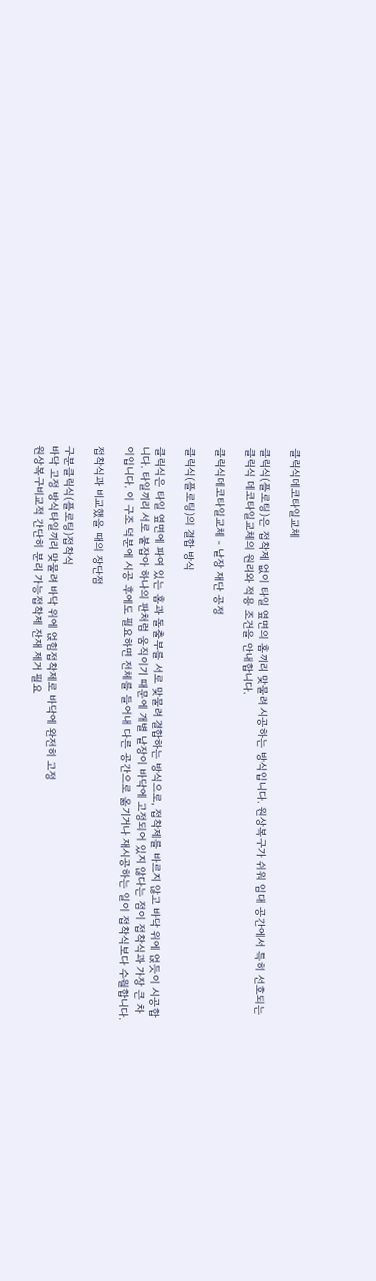클릭식데코타일교체

클릭식(플로팅)은 접착제 없이 타일 옆면의 홈끼리 맞물려 시공하는 방식입니다. 원상복구가 쉬워 임대 공간에서 특히 선호되는 클릭식 데코타일교체의 원리와 적용 조건을 안내합니다.

클릭식데코타일교체 - 낱장 재단 공정

클릭식(플로팅)의 결합 방식

클릭식은 타일 옆면에 파여 있는 홈과 돌출부를 서로 맞물려 결합하는 방식으로, 접착제를 바르지 않고 바닥 위에 얹듯이 시공합니다. 타일끼리 서로 붙잡아 하나의 판처럼 움직이기 때문에 개별 낱장이 바닥에 고정되어 있지 않다는 점이 접착식과 가장 큰 차이입니다. 이 구조 덕분에 시공 후에도 필요하면 전체를 들어내 다른 공간으로 옮기거나 재시공하는 일이 접착식보다 수월합니다.

접착식과 비교했을 때의 장단점

구분클릭식(플로팅)접착식
바닥 고정 방식타일끼리 맞물려 바닥 위에 얹힘접착제로 바닥에 완전히 고정
원상복구비교적 간단히 분리 가능접착제 잔재 제거 필요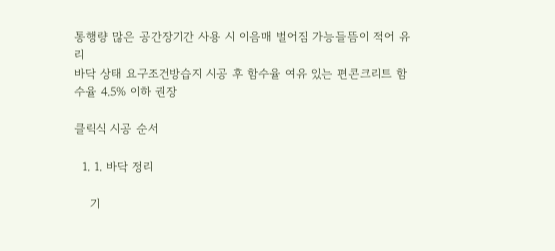통행량 많은 공간장기간 사용 시 이음매 벌어짐 가능들뜸이 적어 유리
바닥 상태 요구조건방습지 시공 후 함수율 여유 있는 편콘크리트 함수율 4.5% 이하 권장

클릭식 시공 순서

  1. 1. 바닥 정리

    기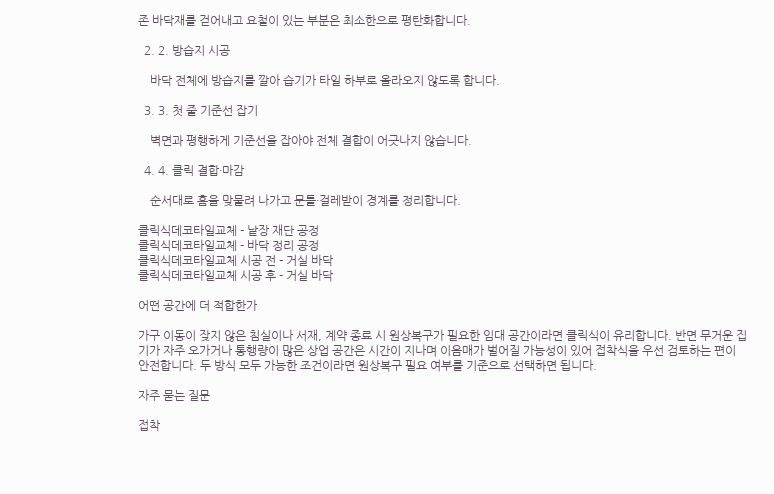존 바닥재를 걷어내고 요철이 있는 부분은 최소한으로 평탄화합니다.

  2. 2. 방습지 시공

    바닥 전체에 방습지를 깔아 습기가 타일 하부로 올라오지 않도록 합니다.

  3. 3. 첫 줄 기준선 잡기

    벽면과 평행하게 기준선을 잡아야 전체 결합이 어긋나지 않습니다.

  4. 4. 클릭 결합·마감

    순서대로 홈을 맞물려 나가고 문틀·걸레받이 경계를 정리합니다.

클릭식데코타일교체 - 낱장 재단 공정
클릭식데코타일교체 - 바닥 정리 공정
클릭식데코타일교체 시공 전 - 거실 바닥
클릭식데코타일교체 시공 후 - 거실 바닥

어떤 공간에 더 적합한가

가구 이동이 잦지 않은 침실이나 서재, 계약 종료 시 원상복구가 필요한 임대 공간이라면 클릭식이 유리합니다. 반면 무거운 집기가 자주 오가거나 통행량이 많은 상업 공간은 시간이 지나며 이음매가 벌어질 가능성이 있어 접착식을 우선 검토하는 편이 안전합니다. 두 방식 모두 가능한 조건이라면 원상복구 필요 여부를 기준으로 선택하면 됩니다.

자주 묻는 질문

접착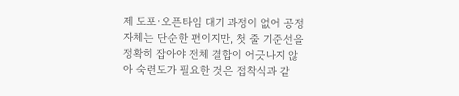제 도포·오픈타임 대기 과정이 없어 공정 자체는 단순한 편이지만, 첫 줄 기준선을 정확히 잡아야 전체 결합이 어긋나지 않아 숙련도가 필요한 것은 접착식과 같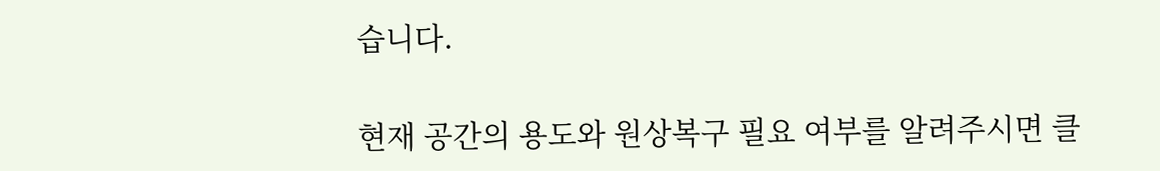습니다.

현재 공간의 용도와 원상복구 필요 여부를 알려주시면 클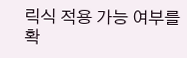릭식 적용 가능 여부를 확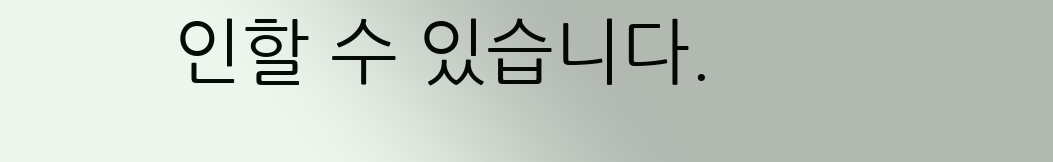인할 수 있습니다.